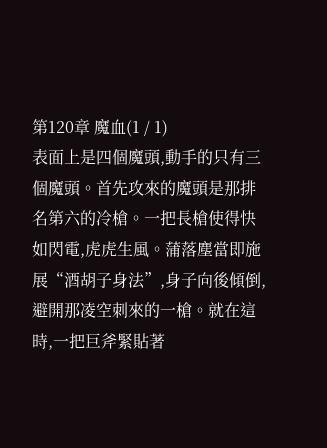第120章 魔血(1 / 1)
表面上是四個魔頭,動手的只有三個魔頭。首先攻來的魔頭是那排名第六的冷槍。一把長槍使得快如閃電,虎虎生風。蒲落塵當即施展“酒胡子身法”,身子向後傾倒,避開那凌空刺來的一槍。就在這時,一把巨斧緊貼著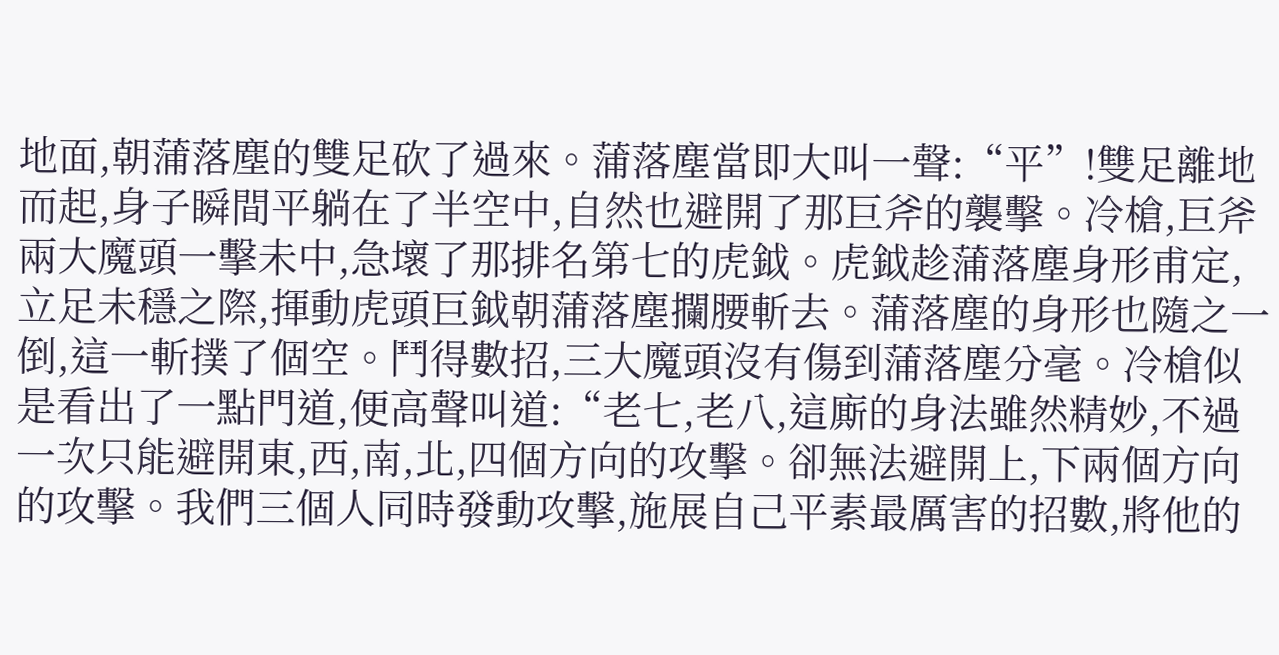地面,朝蒲落塵的雙足砍了過來。蒲落塵當即大叫一聲:“平”!雙足離地而起,身子瞬間平躺在了半空中,自然也避開了那巨斧的襲擊。冷槍,巨斧兩大魔頭一擊未中,急壞了那排名第七的虎鉞。虎鉞趁蒲落塵身形甫定,立足未穩之際,揮動虎頭巨鉞朝蒲落塵攔腰斬去。蒲落塵的身形也隨之一倒,這一斬撲了個空。鬥得數招,三大魔頭沒有傷到蒲落塵分毫。冷槍似是看出了一點門道,便高聲叫道:“老七,老八,這廝的身法雖然精妙,不過一次只能避開東,西,南,北,四個方向的攻擊。卻無法避開上,下兩個方向的攻擊。我們三個人同時發動攻擊,施展自己平素最厲害的招數,將他的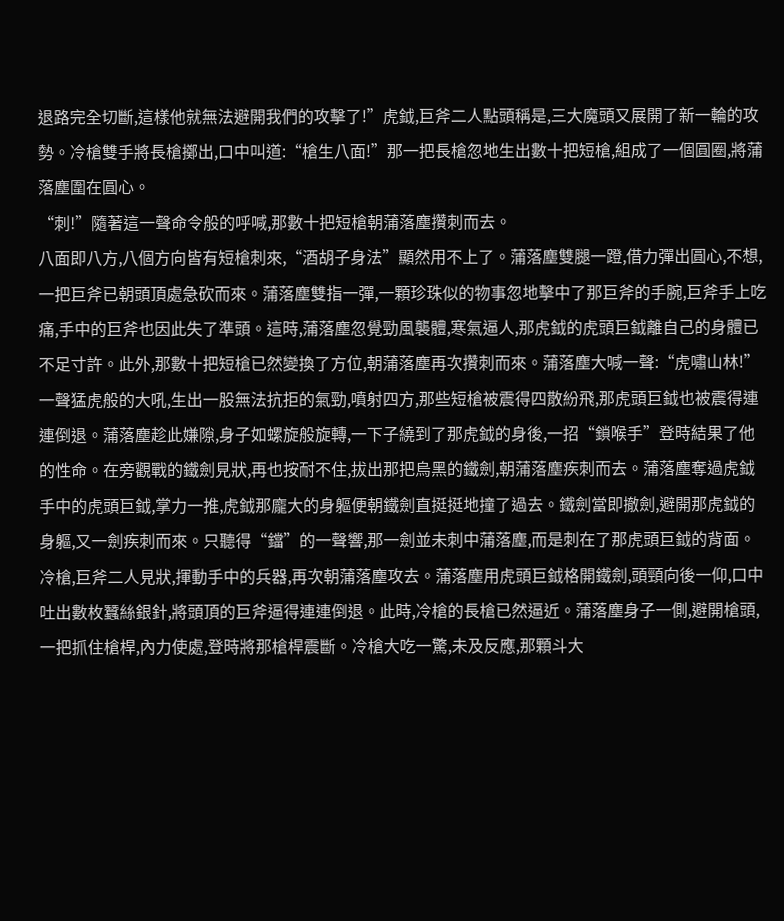退路完全切斷,這樣他就無法避開我們的攻擊了!”虎鉞,巨斧二人點頭稱是,三大魔頭又展開了新一輪的攻勢。冷槍雙手將長槍擲出,口中叫道:“槍生八面!”那一把長槍忽地生出數十把短槍,組成了一個圓圈,將蒲落塵圍在圓心。
“刺!”隨著這一聲命令般的呼喊,那數十把短槍朝蒲落塵攢刺而去。
八面即八方,八個方向皆有短槍刺來,“酒胡子身法”顯然用不上了。蒲落塵雙腿一蹬,借力彈出圓心,不想,一把巨斧已朝頭頂處急砍而來。蒲落塵雙指一彈,一顆珍珠似的物事忽地擊中了那巨斧的手腕,巨斧手上吃痛,手中的巨斧也因此失了準頭。這時,蒲落塵忽覺勁風襲體,寒氣逼人,那虎鉞的虎頭巨鉞離自己的身體已不足寸許。此外,那數十把短槍已然變換了方位,朝蒲落塵再次攢刺而來。蒲落塵大喊一聲:“虎嘯山林!”一聲猛虎般的大吼,生出一股無法抗拒的氣勁,噴射四方,那些短槍被震得四散紛飛,那虎頭巨鉞也被震得連連倒退。蒲落塵趁此嫌隙,身子如螺旋般旋轉,一下子繞到了那虎鉞的身後,一招“鎖喉手”登時結果了他的性命。在旁觀戰的鐵劍見狀,再也按耐不住,拔出那把烏黑的鐵劍,朝蒲落塵疾刺而去。蒲落塵奪過虎鉞手中的虎頭巨鉞,掌力一推,虎鉞那龐大的身軀便朝鐵劍直挺挺地撞了過去。鐵劍當即撤劍,避開那虎鉞的身軀,又一劍疾刺而來。只聽得“鐺”的一聲響,那一劍並未刺中蒲落塵,而是刺在了那虎頭巨鉞的背面。冷槍,巨斧二人見狀,揮動手中的兵器,再次朝蒲落塵攻去。蒲落塵用虎頭巨鉞格開鐵劍,頭頸向後一仰,口中吐出數枚蠶絲銀針,將頭頂的巨斧逼得連連倒退。此時,冷槍的長槍已然逼近。蒲落塵身子一側,避開槍頭,一把抓住槍桿,內力使處,登時將那槍桿震斷。冷槍大吃一驚,未及反應,那顆斗大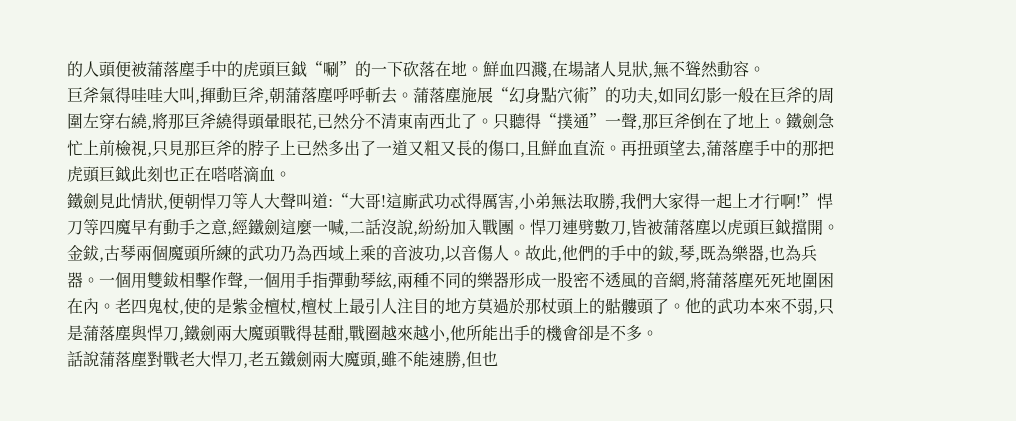的人頭便被蒲落塵手中的虎頭巨鉞“唰”的一下砍落在地。鮮血四濺,在場諸人見狀,無不聳然動容。
巨斧氣得哇哇大叫,揮動巨斧,朝蒲落塵呼呼斬去。蒲落塵施展“幻身點穴術”的功夫,如同幻影一般在巨斧的周圍左穿右繞,將那巨斧繞得頭暈眼花,已然分不清東南西北了。只聽得“撲通”一聲,那巨斧倒在了地上。鐵劍急忙上前檢視,只見那巨斧的脖子上已然多出了一道又粗又長的傷口,且鮮血直流。再扭頭望去,蒲落塵手中的那把虎頭巨鉞此刻也正在嗒嗒滴血。
鐵劍見此情狀,便朝悍刀等人大聲叫道:“大哥!這廝武功忒得厲害,小弟無法取勝,我們大家得一起上才行啊!”悍刀等四魔早有動手之意,經鐵劍這麼一喊,二話沒說,紛紛加入戰團。悍刀連劈數刀,皆被蒲落塵以虎頭巨鉞擋開。金鈸,古琴兩個魔頭所練的武功乃為西域上乘的音波功,以音傷人。故此,他們的手中的鈸,琴,既為樂器,也為兵器。一個用雙鈸相擊作聲,一個用手指彈動琴絃,兩種不同的樂器形成一股密不透風的音網,將蒲落塵死死地圍困在內。老四鬼杖,使的是紫金檀杖,檀杖上最引人注目的地方莫過於那杖頭上的骷髏頭了。他的武功本來不弱,只是蒲落塵與悍刀,鐵劍兩大魔頭戰得甚酣,戰圈越來越小,他所能出手的機會卻是不多。
話說蒲落塵對戰老大悍刀,老五鐵劍兩大魔頭,雖不能速勝,但也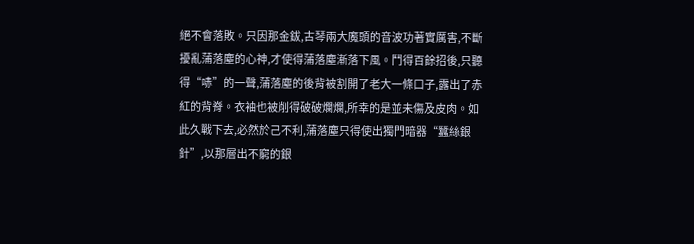絕不會落敗。只因那金鈸,古琴兩大魔頭的音波功著實厲害,不斷擾亂蒲落塵的心神,才使得蒲落塵漸落下風。鬥得百餘招後,只聽得“哧”的一聲,蒲落塵的後背被割開了老大一條口子,露出了赤紅的背脊。衣袖也被削得破破爛爛,所幸的是並未傷及皮肉。如此久戰下去,必然於己不利,蒲落塵只得使出獨門暗器“蠶絲銀針”,以那層出不窮的銀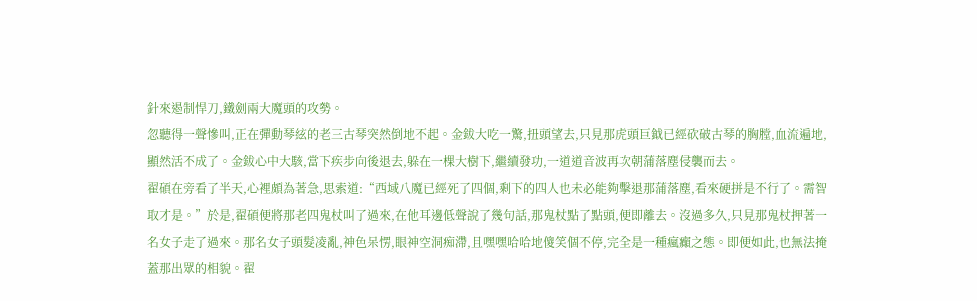針來遏制悍刀,鐵劍兩大魔頭的攻勢。
忽聽得一聲慘叫,正在彈動琴絃的老三古琴突然倒地不起。金鈸大吃一驚,扭頭望去,只見那虎頭巨鉞已經砍破古琴的胸膛,血流遍地,顯然活不成了。金鈸心中大駭,當下疾步向後退去,躲在一棵大樹下,繼續發功,一道道音波再次朝蒲落塵侵襲而去。
翟碩在旁看了半天,心裡頗為著急,思索道:“西域八魔已經死了四個,剩下的四人也未必能夠擊退那蒲落塵,看來硬拼是不行了。需智取才是。”於是,翟碩便將那老四鬼杖叫了過來,在他耳邊低聲說了幾句話,那鬼杖點了點頭,便即離去。沒過多久,只見那鬼杖押著一名女子走了過來。那名女子頭髮凌亂,神色呆愣,眼神空洞痴滯,且嘿嘿哈哈地傻笑個不停,完全是一種瘋癲之態。即便如此,也無法掩蓋那出眾的相貌。翟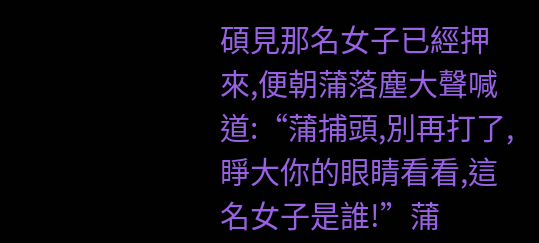碩見那名女子已經押來,便朝蒲落塵大聲喊道:“蒲捕頭,別再打了,睜大你的眼睛看看,這名女子是誰!”蒲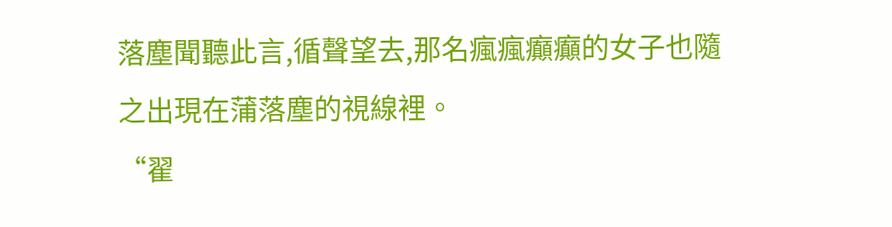落塵聞聽此言,循聲望去,那名瘋瘋癲癲的女子也隨之出現在蒲落塵的視線裡。
“翟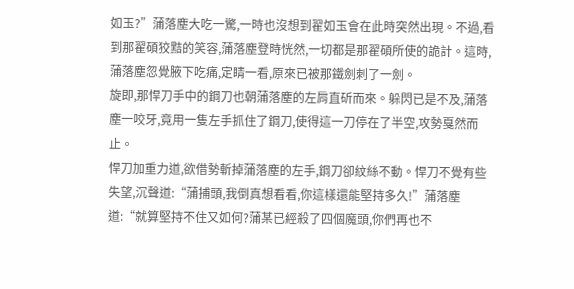如玉?”蒲落塵大吃一驚,一時也沒想到翟如玉會在此時突然出現。不過,看到那翟碩狡黠的笑容,蒲落塵登時恍然,一切都是那翟碩所使的詭計。這時,蒲落塵忽覺腋下吃痛,定睛一看,原來已被那鐵劍刺了一劍。
旋即,那悍刀手中的鋼刀也朝蒲落塵的左肩直斫而來。躲閃已是不及,蒲落塵一咬牙,竟用一隻左手抓住了鋼刀,使得這一刀停在了半空,攻勢戛然而止。
悍刀加重力道,欲借勢斬掉蒲落塵的左手,鋼刀卻紋絲不動。悍刀不覺有些失望,沉聲道:“蒲捕頭,我倒真想看看,你這樣還能堅持多久!”蒲落塵道:“就算堅持不住又如何?蒲某已經殺了四個魔頭,你們再也不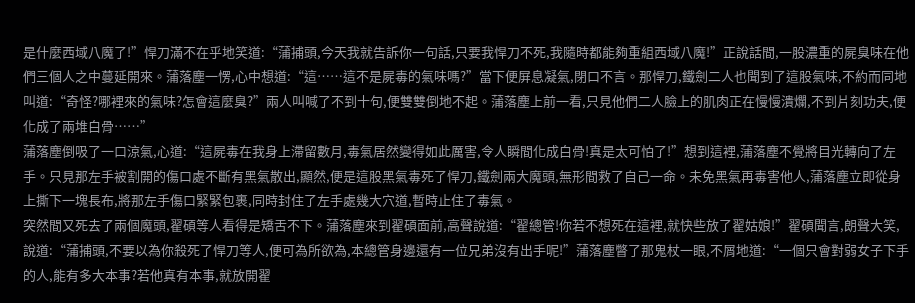是什麼西域八魔了!”悍刀滿不在乎地笑道:“蒲捕頭,今天我就告訴你一句話,只要我悍刀不死,我隨時都能夠重組西域八魔!”正說話間,一股濃重的屍臭味在他們三個人之中蔓延開來。蒲落塵一愣,心中想道:“這……這不是屍毒的氣味嗎?”當下便屏息凝氣,閉口不言。那悍刀,鐵劍二人也聞到了這股氣味,不約而同地叫道:“奇怪?哪裡來的氣味?怎會這麼臭?”兩人叫喊了不到十句,便雙雙倒地不起。蒲落塵上前一看,只見他們二人臉上的肌肉正在慢慢潰爛,不到片刻功夫,便化成了兩堆白骨……”
蒲落塵倒吸了一口涼氣,心道:“這屍毒在我身上滯留數月,毒氣居然變得如此厲害,令人瞬間化成白骨!真是太可怕了!”想到這裡,蒲落塵不覺將目光轉向了左手。只見那左手被割開的傷口處不斷有黑氣散出,顯然,便是這股黑氣毒死了悍刀,鐵劍兩大魔頭,無形間救了自己一命。未免黑氣再毒害他人,蒲落塵立即從身上撕下一塊長布,將那左手傷口緊緊包裹,同時封住了左手處幾大穴道,暫時止住了毒氣。
突然間又死去了兩個魔頭,翟碩等人看得是矯舌不下。蒲落塵來到翟碩面前,高聲說道:“翟總管!你若不想死在這裡,就快些放了翟姑娘!”翟碩聞言,朗聲大笑,說道:“蒲捕頭,不要以為你殺死了悍刀等人,便可為所欲為,本總管身邊還有一位兄弟沒有出手呢!”蒲落塵瞥了那鬼杖一眼,不屑地道:“一個只會對弱女子下手的人,能有多大本事?若他真有本事,就放開翟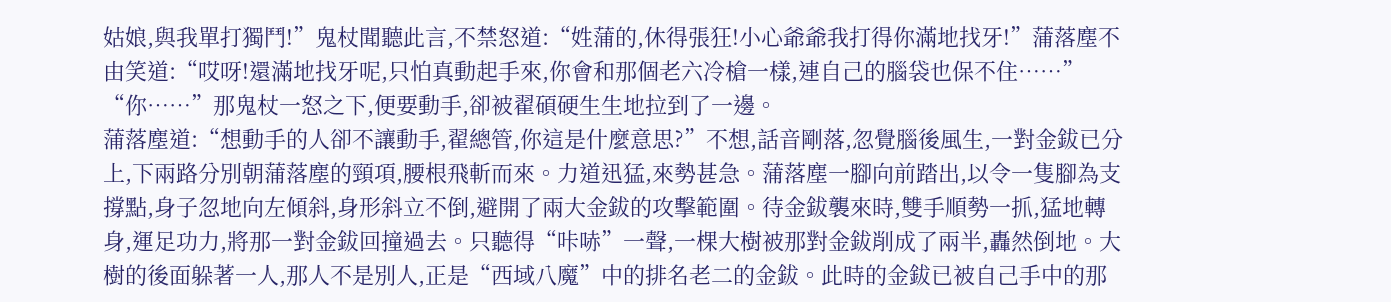姑娘,與我單打獨鬥!”鬼杖聞聽此言,不禁怒道:“姓蒲的,休得張狂!小心爺爺我打得你滿地找牙!”蒲落塵不由笑道:“哎呀!還滿地找牙呢,只怕真動起手來,你會和那個老六冷槍一樣,連自己的腦袋也保不住……”
“你……”那鬼杖一怒之下,便要動手,卻被翟碩硬生生地拉到了一邊。
蒲落塵道:“想動手的人卻不讓動手,翟總管,你這是什麼意思?”不想,話音剛落,忽覺腦後風生,一對金鈸已分上,下兩路分別朝蒲落塵的頸項,腰根飛斬而來。力道迅猛,來勢甚急。蒲落塵一腳向前踏出,以令一隻腳為支撐點,身子忽地向左傾斜,身形斜立不倒,避開了兩大金鈸的攻擊範圍。待金鈸襲來時,雙手順勢一抓,猛地轉身,運足功力,將那一對金鈸回撞過去。只聽得“咔哧”一聲,一棵大樹被那對金鈸削成了兩半,轟然倒地。大樹的後面躲著一人,那人不是別人,正是“西域八魔”中的排名老二的金鈸。此時的金鈸已被自己手中的那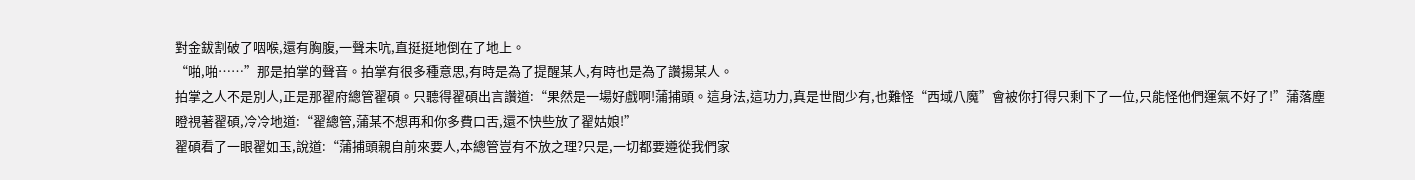對金鈸割破了咽喉,還有胸腹,一聲未吭,直挺挺地倒在了地上。
“啪,啪……”那是拍掌的聲音。拍掌有很多種意思,有時是為了提醒某人,有時也是為了讚揚某人。
拍掌之人不是別人,正是那翟府總管翟碩。只聽得翟碩出言讚道:“果然是一場好戲啊!蒲捕頭。這身法,這功力,真是世間少有,也難怪“西域八魔”會被你打得只剩下了一位,只能怪他們運氣不好了!”蒲落塵瞪視著翟碩,冷冷地道:“翟總管,蒲某不想再和你多費口舌,還不快些放了翟姑娘!”
翟碩看了一眼翟如玉,說道:“蒲捕頭親自前來要人,本總管豈有不放之理?只是,一切都要遵從我們家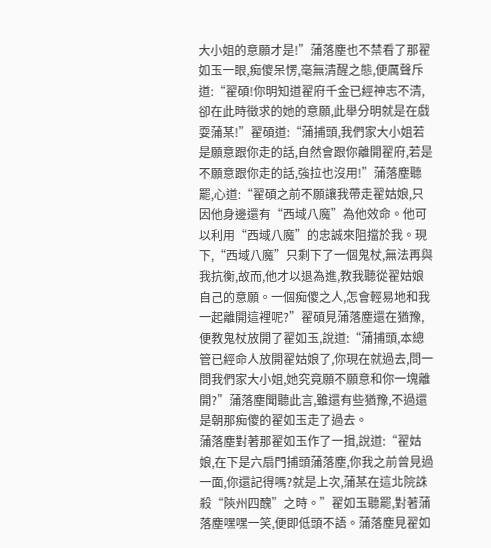大小姐的意願才是!”蒲落塵也不禁看了那翟如玉一眼,痴傻呆愣,毫無清醒之態,便厲聲斥道:“翟碩!你明知道翟府千金已經神志不清,卻在此時徵求的她的意願,此舉分明就是在戲耍蒲某!”翟碩道:“蒲捕頭,我們家大小姐若是願意跟你走的話,自然會跟你離開翟府,若是不願意跟你走的話,強拉也沒用!”蒲落塵聽罷,心道:“翟碩之前不願讓我帶走翟姑娘,只因他身邊還有“西域八魔”為他效命。他可以利用“西域八魔”的忠誠來阻擋於我。現下,“西域八魔”只剩下了一個鬼杖,無法再與我抗衡,故而,他才以退為進,教我聽從翟姑娘自己的意願。一個痴傻之人,怎會輕易地和我一起離開這裡呢?”翟碩見蒲落塵還在猶豫,便教鬼杖放開了翟如玉,說道:“蒲捕頭,本總管已經命人放開翟姑娘了,你現在就過去,問一問我們家大小姐,她究竟願不願意和你一塊離開?”蒲落塵聞聽此言,雖還有些猶豫,不過還是朝那痴傻的翟如玉走了過去。
蒲落塵對著那翟如玉作了一揖,說道:“翟姑娘,在下是六扇門捕頭蒲落塵,你我之前曾見過一面,你還記得嗎?就是上次,蒲某在這北院誅殺“陝州四醜”之時。”翟如玉聽罷,對著蒲落塵嘿嘿一笑,便即低頭不語。蒲落塵見翟如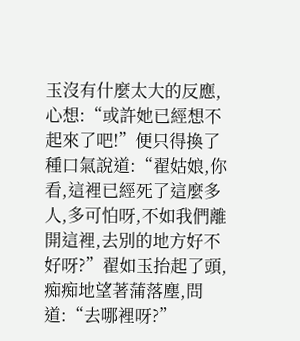玉沒有什麼太大的反應,心想:“或許她已經想不起來了吧!”便只得換了種口氣說道:“翟姑娘,你看,這裡已經死了這麼多人,多可怕呀,不如我們離開這裡,去別的地方好不好呀?”翟如玉抬起了頭,痴痴地望著蒲落塵,問道:“去哪裡呀?”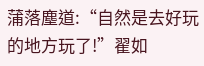蒲落塵道:“自然是去好玩的地方玩了!”翟如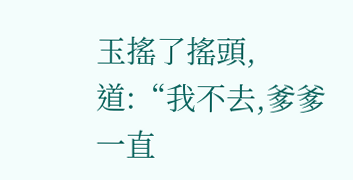玉搖了搖頭,道:“我不去,爹爹一直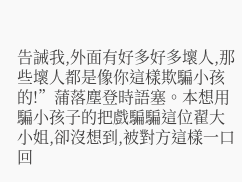告誡我,外面有好多好多壞人,那些壞人都是像你這樣欺騙小孩的!”蒲落塵登時語塞。本想用騙小孩子的把戲騙騙這位翟大小姐,卻沒想到,被對方這樣一口回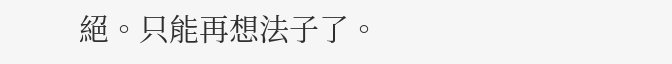絕。只能再想法子了。